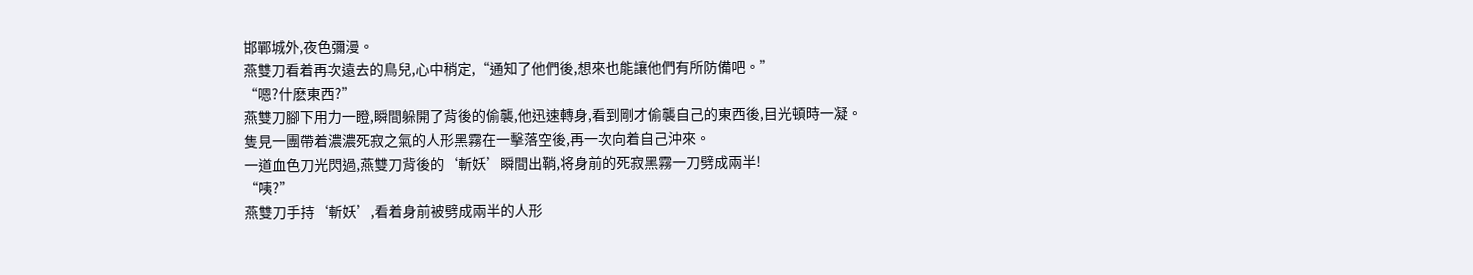邯鄲城外,夜色彌漫。
燕雙刀看着再次遠去的鳥兒,心中稍定,“通知了他們後,想來也能讓他們有所防備吧。”
“嗯?什麽東西?”
燕雙刀腳下用力一瞪,瞬間躲開了背後的偷襲,他迅速轉身,看到剛才偷襲自己的東西後,目光頓時一凝。
隻見一團帶着濃濃死寂之氣的人形黑霧在一擊落空後,再一次向着自己沖來。
一道血色刀光閃過,燕雙刀背後的‘斬妖’瞬間出鞘,将身前的死寂黑霧一刀劈成兩半!
“咦?”
燕雙刀手持‘斬妖’,看着身前被劈成兩半的人形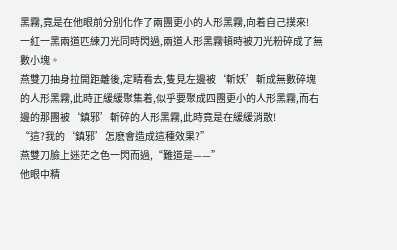黑霧,竟是在他眼前分别化作了兩團更小的人形黑霧,向着自己撲來!
一紅一黑兩道匹練刀光同時閃過,兩道人形黑霧頓時被刀光粉碎成了無數小塊。
燕雙刀抽身拉開距離後,定睛看去,隻見左邊被‘斬妖’斬成無數碎塊的人形黑霧,此時正緩緩聚集着,似乎要聚成四團更小的人形黑霧,而右邊的那團被‘鎮邪’斬碎的人形黑霧,此時竟是在緩緩消散!
“這?我的‘鎮邪’怎麽會造成這種效果?”
燕雙刀臉上迷茫之色一閃而過,“難道是——”
他眼中精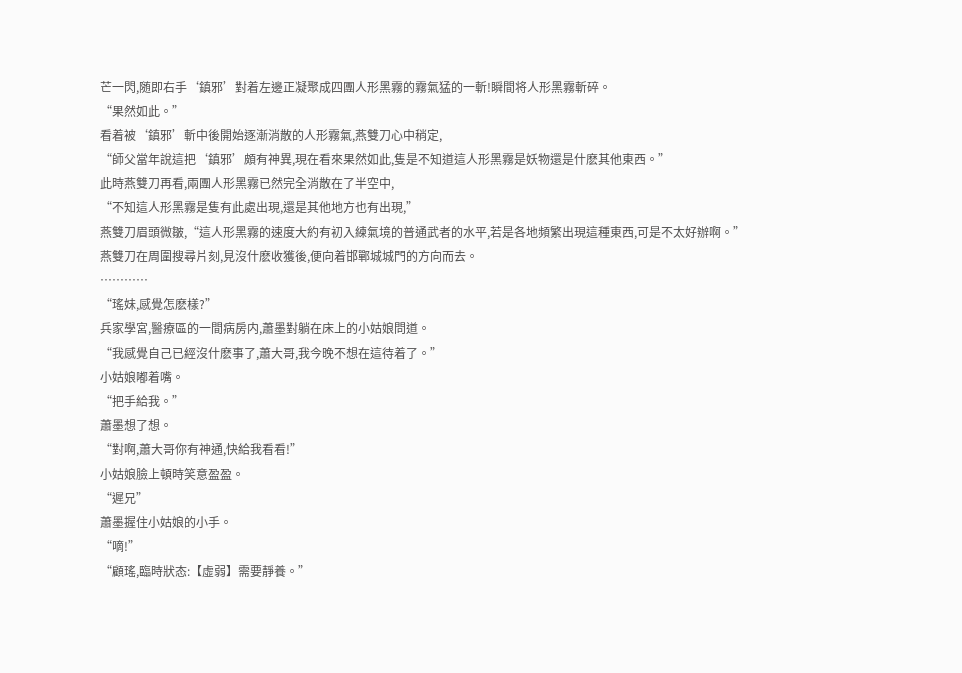芒一閃,随即右手‘鎮邪’對着左邊正凝聚成四團人形黑霧的霧氣猛的一斬!瞬間将人形黑霧斬碎。
“果然如此。”
看着被‘鎮邪’斬中後開始逐漸消散的人形霧氣,燕雙刀心中稍定,
“師父當年說這把‘鎮邪’頗有神異,現在看來果然如此,隻是不知道這人形黑霧是妖物還是什麽其他東西。”
此時燕雙刀再看,兩團人形黑霧已然完全消散在了半空中,
“不知這人形黑霧是隻有此處出現,還是其他地方也有出現,”
燕雙刀眉頭微皺,“這人形黑霧的速度大約有初入練氣境的普通武者的水平,若是各地頻繁出現這種東西,可是不太好辦啊。”
燕雙刀在周圍搜尋片刻,見沒什麽收獲後,便向着邯鄲城城門的方向而去。
…………
“瑤妹,感覺怎麽樣?”
兵家學宮,醫療區的一間病房内,蕭墨對躺在床上的小姑娘問道。
“我感覺自己已經沒什麽事了,蕭大哥,我今晚不想在這待着了。”
小姑娘嘟着嘴。
“把手給我。”
蕭墨想了想。
“對啊,蕭大哥你有神通,快給我看看!”
小姑娘臉上頓時笑意盈盈。
“遲兄”
蕭墨握住小姑娘的小手。
“嘀!”
“顧瑤,臨時狀态:【虛弱】需要靜養。”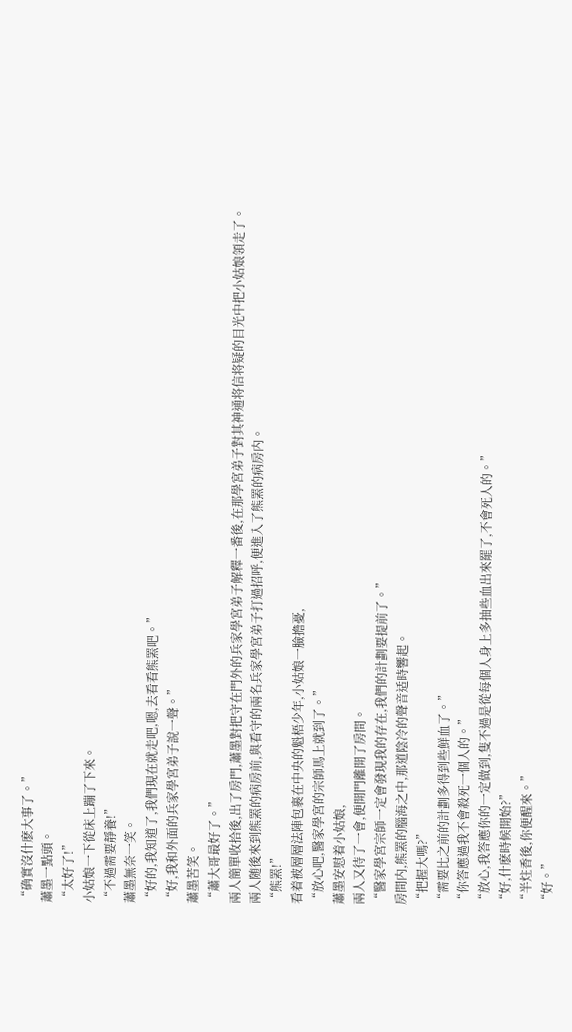“确實沒什麽大事了。”
蕭墨一點頭。
“太好了!”
小姑娘一下從床上蹦了下來。
“不過需要靜養!”
蕭墨無奈一笑。
“好的,我知道了,我們現在就走吧,嗯,去看看熊罴吧。”
“好,我和外面的兵家學宮弟子說一聲。”
蕭墨苦笑。
“蕭大哥最好了。”
兩人簡單收拾後,出了房門,蕭墨對把守在門外的兵家學宮弟子解釋一番後,在那學宮弟子對其神通将信将疑的目光中把小姑娘領走了。
兩人随後來到熊罴的病房前,與看守的兩名兵家學宮弟子打過招呼,便進入了熊罴的病房内。
“熊罴!”
看着被層層法陣包裹在中央的魁梧少年,小姑娘一臉擔憂,
“放心吧,醫家學宮的宗師馬上就到了。”
蕭墨安慰着小姑娘,
兩人又待了一會,便開門離開了房間。
“醫家學宮宗師一定會發現我的存在,我們的計劃要提前了。”
房間内,熊罴的腦海之中,那道陰冷的聲音适時響起。
“把握大嗎?”
“需要比之前的計劃多得到些鮮血了。”
“你答應過我不會殺死一個人的。”
“放心,我答應你的一定做到,隻不過是從每個人身上多抽些血出來罷了,不會死人的。”
“好,什麽時候開始?”
“半炷香後,你便醒來。”
“好。”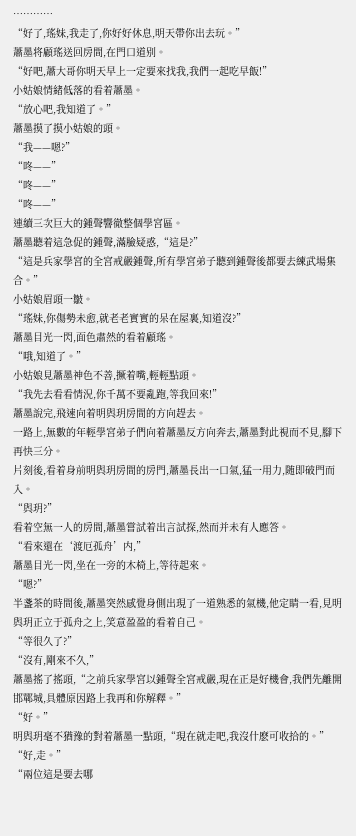…………
“好了,瑤妹,我走了,你好好休息,明天帶你出去玩。”
蕭墨将顧瑤送回房間,在門口道别。
“好吧,蕭大哥你明天早上一定要來找我,我們一起吃早飯!”
小姑娘情緒低落的看着蕭墨。
“放心吧,我知道了。”
蕭墨摸了摸小姑娘的頭。
“我——嗯?”
“咚——”
“咚——”
“咚——”
連續三次巨大的鍾聲響徹整個學宮區。
蕭墨聽着這急促的鍾聲,滿臉疑惑,“這是?”
“這是兵家學宮的全宮戒嚴鍾聲,所有學宮弟子聽到鍾聲後都要去練武場集合。”
小姑娘眉頭一皺。
“瑤妹,你傷勢未愈,就老老實實的呆在屋裏,知道沒?”
蕭墨目光一閃,面色肅然的看着顧瑤。
“哦,知道了。”
小姑娘見蕭墨神色不善,撅着嘴,輕輕點頭。
“我先去看看情況,你千萬不要亂跑,等我回來!”
蕭墨說完,飛速向着明與玥房間的方向趕去。
一路上,無數的年輕學宮弟子們向着蕭墨反方向奔去,蕭墨對此視而不見,腳下再快三分。
片刻後,看着身前明與玥房間的房門,蕭墨長出一口氣,猛一用力,随即破門而入。
“與玥?”
看着空無一人的房間,蕭墨嘗試着出言試探,然而并未有人應答。
“看來還在‘渡厄孤舟’内,”
蕭墨目光一閃,坐在一旁的木椅上,等待起來。
“嗯?”
半盞茶的時間後,蕭墨突然感覺身側出現了一道熟悉的氣機,他定睛一看,見明與玥正立于孤舟之上,笑意盈盈的看着自己。
“等很久了?”
“沒有,剛來不久,”
蕭墨搖了搖頭,“之前兵家學宮以鍾聲全宮戒嚴,現在正是好機會,我們先離開邯鄲城,具體原因路上我再和你解釋。”
“好。”
明與玥毫不猶豫的對着蕭墨一點頭,“現在就走吧,我沒什麽可收拾的。”
“好,走。”
“兩位這是要去哪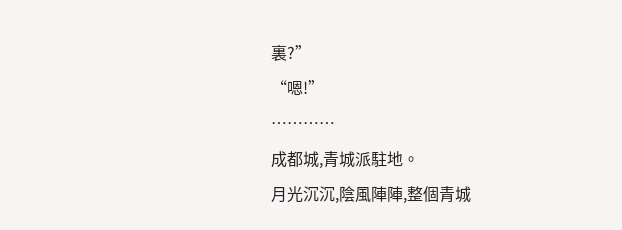裏?”
“嗯!”
…………
成都城,青城派駐地。
月光沉沉,陰風陣陣,整個青城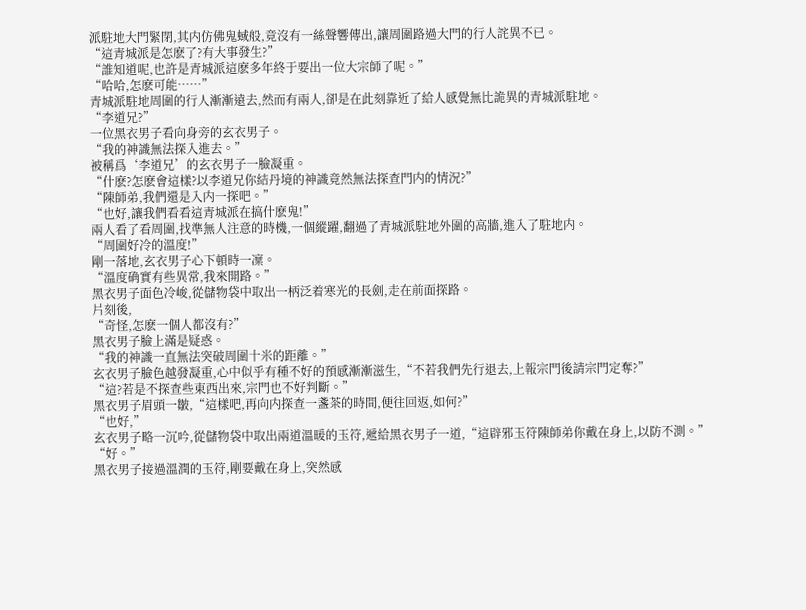派駐地大門緊閉,其内仿佛鬼蜮般,竟沒有一絲聲響傳出,讓周圍路過大門的行人詫異不已。
“這青城派是怎麽了?有大事發生?”
“誰知道呢,也許是青城派這麽多年終于要出一位大宗師了呢。”
“哈哈,怎麽可能……”
青城派駐地周圍的行人漸漸遠去,然而有兩人,卻是在此刻靠近了給人感覺無比詭異的青城派駐地。
“李道兄?”
一位黑衣男子看向身旁的玄衣男子。
“我的神識無法探入進去。”
被稱爲‘李道兄’的玄衣男子一臉凝重。
“什麽?怎麽會這樣?以李道兄你結丹境的神識竟然無法探查門内的情況?”
“陳師弟,我們還是入内一探吧。”
“也好,讓我們看看這青城派在搞什麽鬼!”
兩人看了看周圍,找準無人注意的時機,一個縱躍,翻過了青城派駐地外圍的高牆,進入了駐地内。
“周圍好冷的溫度!”
剛一落地,玄衣男子心下頓時一凜。
“溫度确實有些異常,我來開路。”
黑衣男子面色冷峻,從儲物袋中取出一柄泛着寒光的長劍,走在前面探路。
片刻後,
“奇怪,怎麽一個人都沒有?”
黑衣男子臉上滿是疑惑。
“我的神識一直無法突破周圍十米的距離。”
玄衣男子臉色越發凝重,心中似乎有種不好的預感漸漸滋生,“不若我們先行退去,上報宗門後請宗門定奪?”
“這?若是不探查些東西出來,宗門也不好判斷。”
黑衣男子眉頭一皺,“這樣吧,再向内探查一盞茶的時間,便往回返,如何?”
“也好,”
玄衣男子略一沉吟,從儲物袋中取出兩道溫暖的玉符,遞給黑衣男子一道,“這辟邪玉符陳師弟你戴在身上,以防不測。”
“好。”
黑衣男子接過溫潤的玉符,剛要戴在身上,突然感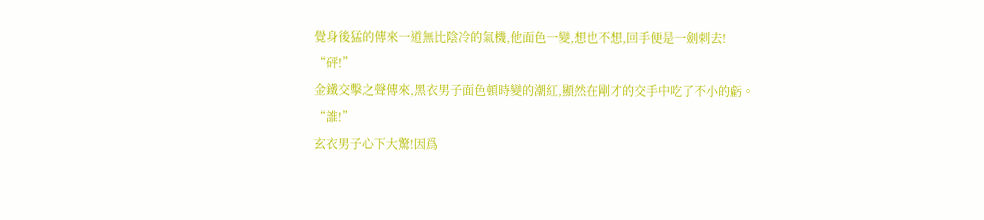覺身後猛的傳來一道無比陰冷的氣機,他面色一變,想也不想,回手便是一劍刺去!
“砰!”
金鐵交擊之聲傳來,黑衣男子面色頓時變的潮紅,顯然在剛才的交手中吃了不小的虧。
“誰!”
玄衣男子心下大驚!因爲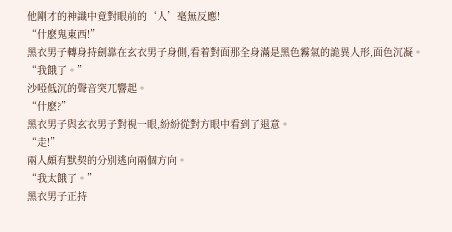他剛才的神識中竟對眼前的‘人’毫無反應!
“什麽鬼東西!”
黑衣男子轉身持劍靠在玄衣男子身側,看着對面那全身滿是黑色霧氣的詭異人形,面色沉凝。
“我餓了。”
沙啞低沉的聲音突兀響起。
“什麽?”
黑衣男子與玄衣男子對視一眼,紛紛從對方眼中看到了退意。
“走!”
兩人頗有默契的分别逃向兩個方向。
“我太餓了。”
黑衣男子正持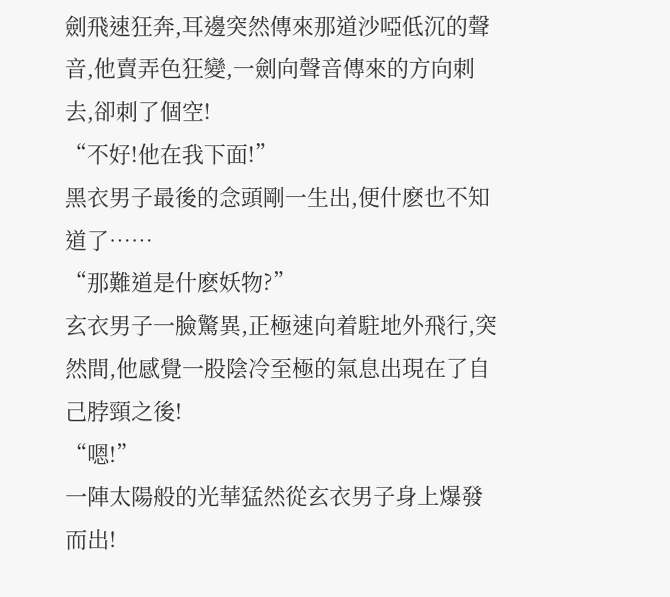劍飛速狂奔,耳邊突然傳來那道沙啞低沉的聲音,他賣弄色狂變,一劍向聲音傳來的方向刺去,卻刺了個空!
“不好!他在我下面!”
黑衣男子最後的念頭剛一生出,便什麽也不知道了……
“那難道是什麽妖物?”
玄衣男子一臉驚異,正極速向着駐地外飛行,突然間,他感覺一股陰冷至極的氣息出現在了自己脖頸之後!
“嗯!”
一陣太陽般的光華猛然從玄衣男子身上爆發而出!